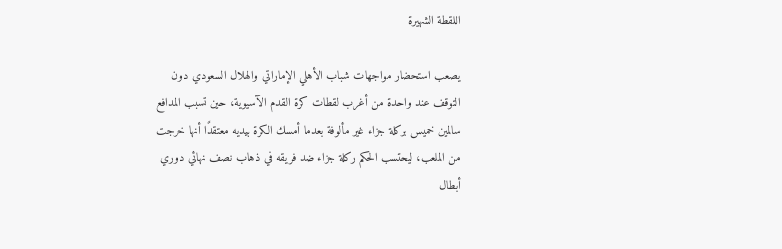اللقطة الشهيرة

يصعب استحضار مواجهات شباب الأهلي الإماراتي والهلال السعودي دون التوقف عند واحدة من أغرب لقطات كرة القدم الآسيوية، حين تسبب المدافع سالمين خميس بركلة جزاء غير مألوفة بعدما أمسك الكرة بيديه معتقدًا أنها خرجت من الملعب، ليحتسب الحكم ركلة جزاء ضد فريقه في ذهاب نصف نهائي دوري أبطال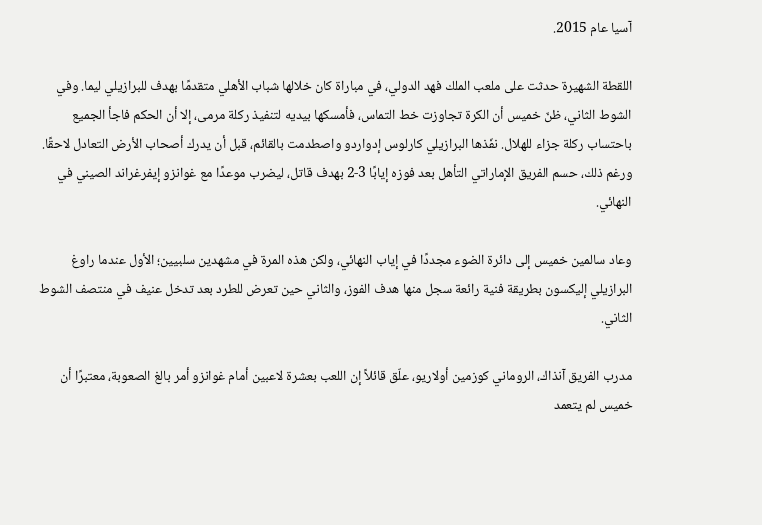آسيا عام 2015.

اللقطة الشهيرة حدثت على ملعب الملك فهد الدولي، في مباراة كان خلالها شباب الأهلي متقدمًا بهدف للبرازيلي ليما. وفي الشوط الثاني، ظنّ خميس أن الكرة تجاوزت خط التماس، فأمسكها بيديه لتنفيذ ركلة مرمى، إلا أن الحكم فاجأ الجميع باحتساب ركلة جزاء للهلال. نفّذها البرازيلي كارلوس إدواردو واصطدمت بالقائم، قبل أن يدرك أصحاب الأرض التعادل لاحقًا. ورغم ذلك، حسم الفريق الإماراتي التأهل بعد فوزه إيابًا 3-2 بهدف قاتل، ليضرب موعدًا مع غوانزو إيفرغراند الصيني في النهائي.

وعاد سالمين خميس إلى دائرة الضوء مجددًا في إياب النهائي، ولكن هذه المرة في مشهدين سلبيين؛ الأول عندما راوغ البرازيلي إليكسون بطريقة فنية رائعة سجل منها هدف الفوز، والثاني حين تعرض للطرد بعد تدخل عنيف في منتصف الشوط الثاني.

مدرب الفريق آنذاك، الروماني كوزمين أولاريو، علّق قائلاً إن اللعب بعشرة لاعبين أمام غوانزو أمر بالغ الصعوبة، معتبرًا أن خميس لم يتعمد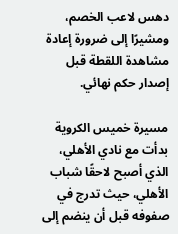دهس لاعب الخصم، ومشيرًا إلى ضرورة إعادة مشاهدة اللقطة قبل إصدار حكم نهائي.

مسيرة خميس الكروية بدأت مع نادي الأهلي، الذي أصبح لاحقًا شباب الأهلي، حيث تدرج في صفوفه قبل أن ينضم إلى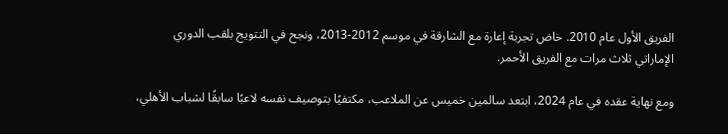الفريق الأول عام 2010. خاض تجربة إعارة مع الشارقة في موسم 2012-2013، ونجح في التتويج بلقب الدوري الإماراتي ثلاث مرات مع الفريق الأحمر.

ومع نهاية عقده في عام 2024، ابتعد سالمين خميس عن الملاعب، مكتفيًا بتوصيف نفسه لاعبًا سابقًا لشباب الأهلي،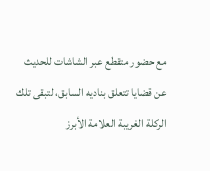مع حضور متقطع عبر الشاشات للحديث عن قضايا تتعلق بناديه السابق، لتبقى تلك الركلة الغريبة العلامة الأبرز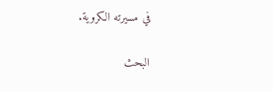في مسيرته الكروية.

البحث